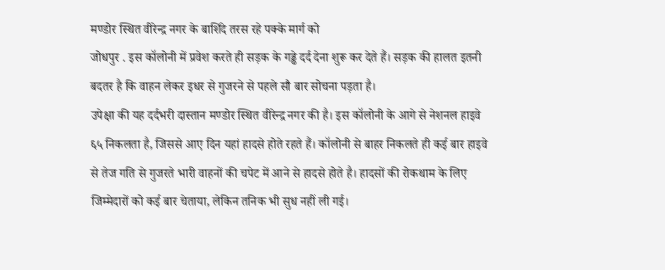मण्डोर स्थित वीरेन्द्र नगर के बाशिंदे तरस रहे पक्के मार्ग को
जोधपुर . इस कॉलोनी में प्रवेश करते ही सड़क के गड्ढे दर्द देना शुरू कर देते हैं। सड़क की हालत इतनी बदतर है कि वाहन लेकर इधर से गुजरने से पहले सौ बार सोचना पड़ता है।
उपेक्षा की यह दर्दभरी दास्तान मण्डोर स्थित वीरेन्द्र नगर की है। इस कॉलोनी के आगे से नेशनल हाइवे ६५ निकलता है, जिससे आए दिन यहां हादसे होते रहते हैं। कॉलोनी से बाहर निकलते ही कई बार हाइवे से तेज गति से गुजरते भारी वाहनों की चपेट में आने से हादसे होते है। हादसों की रोकथाम के लिए जिम्मेदारों को कई बार चेताया, लेकिन तनिक भी सुध नहीं ली गई।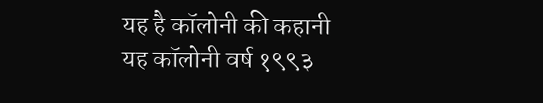यह है कॉलोनी की कहानी
यह कॉलोनी वर्ष १९९३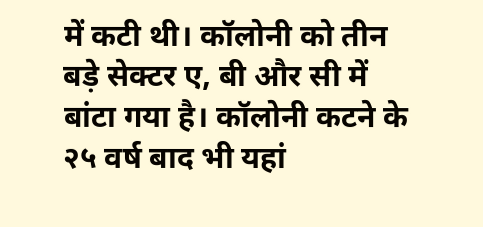में कटी थी। कॉलोनी को तीन बड़े सेक्टर ए, बी और सी में बांटा गया है। कॉलोनी कटने के २५ वर्ष बाद भी यहां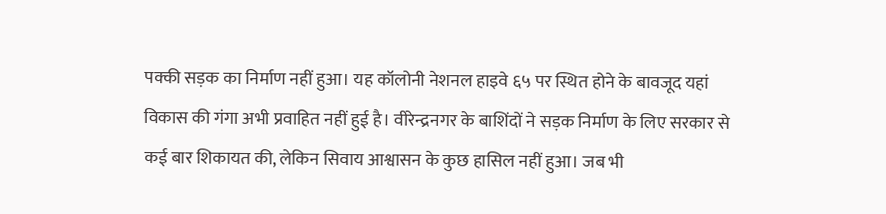पक्की सड़क का निर्माण नहीं हुआ। यह कॉलोनी नेशनल हाइवे ६५ पर स्थित होने के बावजूद यहां विकास की गंगा अभी प्रवाहित नहीं हुई है। वीरेन्द्रनगर के बाशिंदों ने सड़क निर्माण के लिए सरकार से कई बार शिकायत की, लेकिन सिवाय आश्वासन के कुछ हासिल नहीं हुआ। जब भी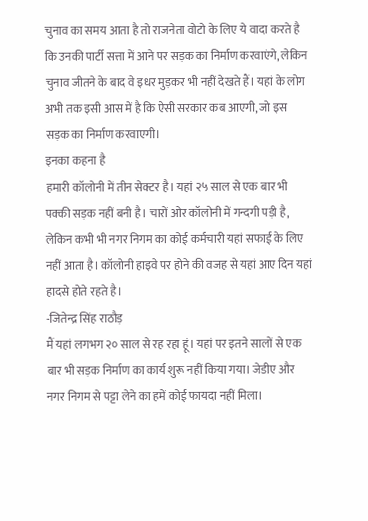चुनाव का समय आता है तो राजनेता वोटो के लिए ये वादा करते है कि उनकी पार्टी सत्ता में आने पर सड़क का निर्माण करवाएंगे, लेकिन चुनाव जीतने के बाद वे इधर मुड़कर भी नहीं देखते हैं। यहां के लोग अभी तक इसी आस में है कि ऐसी सरकार कब आएगी, जो इस सड़क का निर्माण करवाएगी।
इनका कहना है
हमारी कॉलोनी में तीन सेक्टर है। यहां २५ साल से एक बार भी पक्की सड़क नहीं बनी है। चारों ओर कॉलोनी में गन्दगी पड़ी है, लेकिन कभी भी नगर निगम का कोई कर्मचारी यहां सफाई के लिए नहीं आता है। कॉलोनी हाइवे पर होने की वजह से यहां आए दिन यहां हादसे होते रहते है।
-जितेन्द्र सिंह राठौड़
मैं यहां लगभग २० साल से रह रहा हूं। यहां पर इतने सालों से एक बार भी सड़क निर्माण का कार्य शुरू नहीं किया गया। जेडीए और नगर निगम से पट्टा लेने का हमें कोई फायदा नहीं मिला।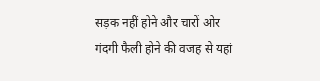सड़क नहीं होने और चारों ओर गंदगी फैली होने की वजह से यहां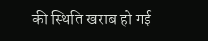की स्थिति खराब हो गई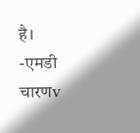है।
-एमडी चारणv